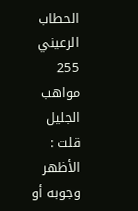الحطاب الرعيني
255
مواهب الجليل
قلت : الأظهر وجوبه أو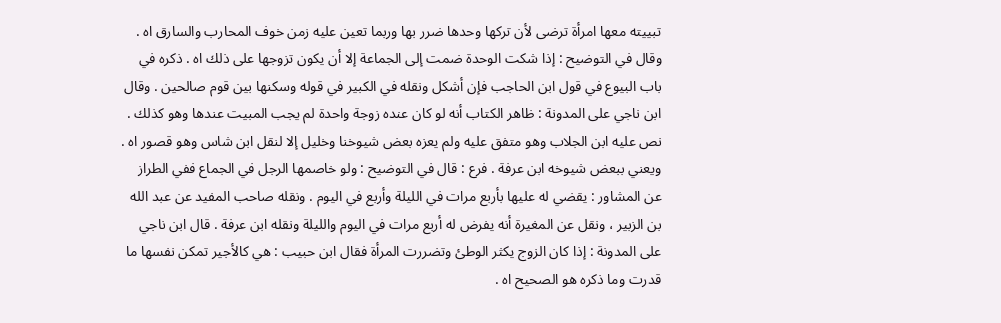تبييته معها امرأة ترضى لأن تركها وحدها ضرر بها وربما تعين عليه زمن خوف المحارب والسارق اه . وقال في التوضيح : إذا شكت الوحدة ضمت إلى الجماعة إلا أن يكون تزوجها على ذلك اه . ذكره في باب البيوع في قول ابن الحاجب فإن أشكل ونقله في الكبير في قوله وسكنها بين قوم صالحين . وقال ابن ناجي على المدونة : ظاهر الكتاب أنه لو كان عنده زوجة واحدة لم يجب المبيت عندها وهو كذلك . نص عليه ابن الجلاب وهو متفق عليه ولم يعزه بعض شيوخنا وخليل إلا لنقل ابن شاس وهو قصور اه . ويعني ببعض شيوخه ابن عرفة . فرع : قال في التوضيح : ولو خاصمها الرجل في الجماع ففي الطراز عن المشاور : يقضي له عليها بأربع مرات في الليلة وأربع في اليوم . ونقله صاحب المفيد عن عبد الله بن الزبير ، ونقل عن المغيرة أنه يفرض له أربع مرات في اليوم والليلة ونقله ابن عرفة . قال ابن ناجي على المدونة : إذا كان الزوج يكثر الوطئ وتضررت المرأة فقال ابن حبيب : هي كالأجير تمكن نفسها ما قدرت وما ذكره هو الصحيح اه .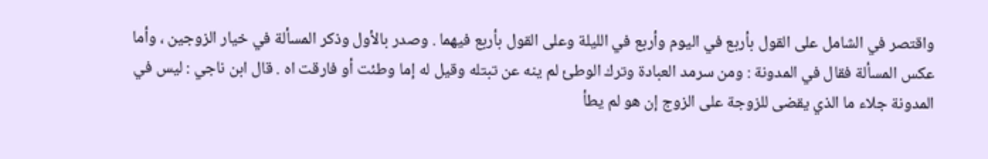واقتصر في الشامل على القول بأربع في اليوم وأربع في الليلة وعلى القول بأربع فيهما . وصدر بالأول وذكر المسألة في خيار الزوجين ، وأما عكس المسألة فقال في المدونة : ومن سرمد العبادة وترك الوطئ لم ينه عن تبتله وقيل له إما وطئت أو فارقت اه . قال ابن ناجي : ليس في المدونة جلاء ما الذي يقضى للزوجة على الزوج إن هو لم يطأ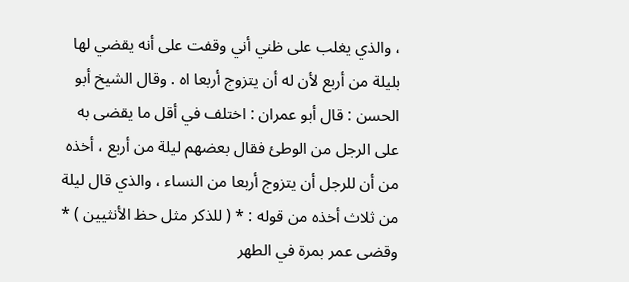، والذي يغلب على ظني أني وقفت على أنه يقضي لها بليلة من أربع لأن له أن يتزوج أربعا اه . وقال الشيخ أبو الحسن : قال أبو عمران : اختلف في أقل ما يقضى به على الرجل من الوطئ فقال بعضهم ليلة من أربع ، أخذه من أن للرجل أن يتزوج أربعا من النساء ، والذي قال ليلة من ثلاث أخذه من قوله : * ( للذكر مثل حظ الأنثيين ) * وقضى عمر بمرة في الطهر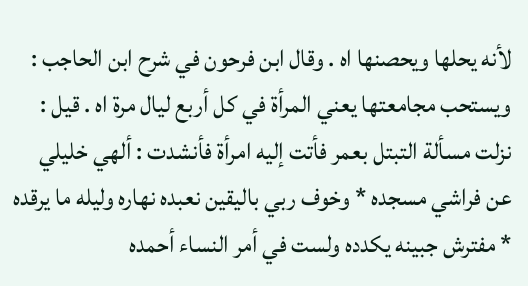لأنه يحلها ويحصنها اه . وقال ابن فرحون في شرح ابن الحاجب : ويستحب مجامعتها يعني المرأة في كل أربع ليال مرة اه . قيل : نزلت مسألة التبتل بعمر فأتت إليه امرأة فأنشدت : ألهي خليلي عن فراشي مسجده * وخوف ربي باليقين نعبده نهاره وليله ما يرقده * مفترش جبينه يكدده ولست في أمر النساء أحمده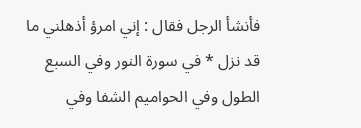فأنشأ الرجل فقال : إني امرؤ أذهلني ما قد نزل * في سورة النور وفي السبع الطول وفي الحواميم الشفا وفي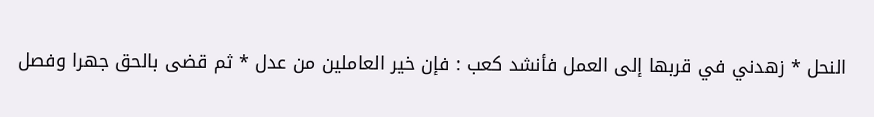النحل * زهدني في قربها إلى العمل فأنشد كعب : فإن خير العاملين من عدل * ثم قضى بالحق جهرا وفصل